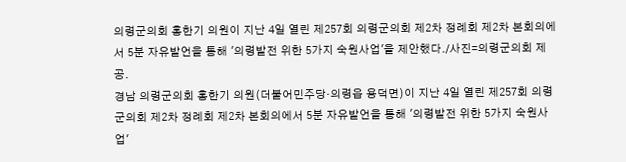의령군의회 홍한기 의원이 지난 4일 열린 제257회 의령군의회 제2차 정례회 제2차 본회의에서 5분 자유발언을 통해 '의령발전 위한 5가지 숙원사업'을 제안했다./사진=의령군의회 제공.
경남 의령군의회 홍한기 의원(더불어민주당·의령읍 용덕면)이 지난 4일 열린 제257회 의령군의회 제2차 정례회 제2차 본회의에서 5분 자유발언을 통해 '의령발전 위한 5가지 숙원사업'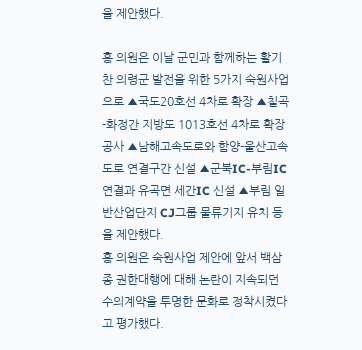을 제안했다.

홍 의원은 이날 군민과 함께하는 활기찬 의령군 발전을 위한 5가지 숙원사업으로 ▲국도20호선 4차로 확장 ▲칠곡-화정간 지방도 1013호선 4차로 확장 공사 ▲남해고속도로와 함양-울산고속도로 연결구간 신설 ▲군북IC-부림IC 연결과 유곡면 세간IC 신설 ▲부림 일반산업단지 CJ그룹 물류기지 유치 등을 제안했다.
홍 의원은 숙원사업 제안에 앞서 백삼종 권한대행에 대해 논란이 지속되던 수의계약을 투명한 문화로 정착시켰다고 평가했다.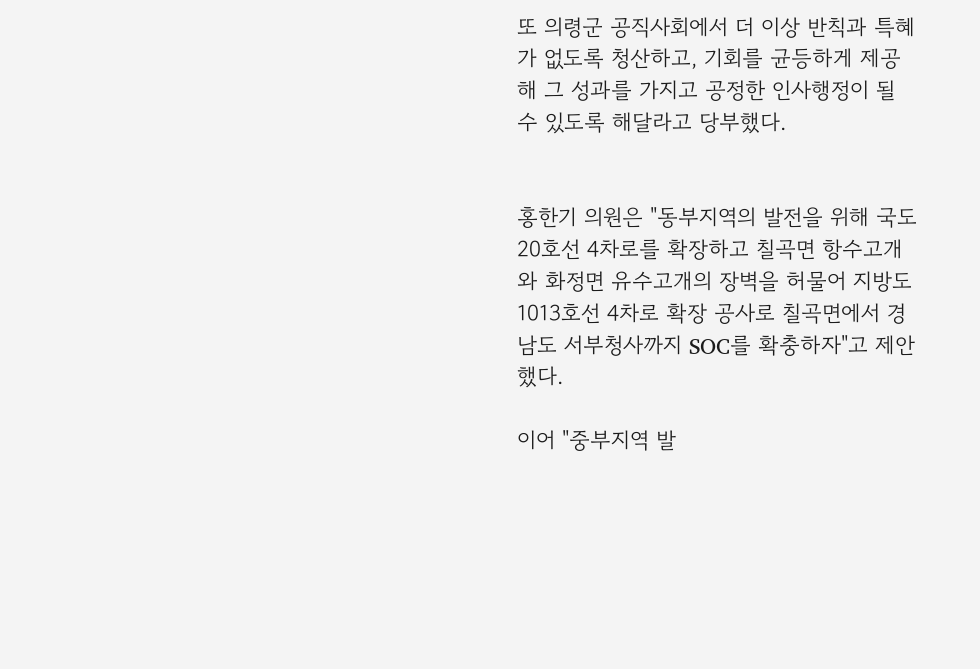또 의령군 공직사회에서 더 이상 반칙과 특혜가 없도록 청산하고, 기회를 균등하게 제공해 그 성과를 가지고 공정한 인사행정이 될 수 있도록 해달라고 당부했다.


홍한기 의원은 "동부지역의 발전을 위해 국도 20호선 4차로를 확장하고 칠곡면 항수고개와 화정면 유수고개의 장벽을 허물어 지방도 1013호선 4차로 확장 공사로 칠곡면에서 경남도 서부청사까지 SOC를 확충하자"고 제안했다.

이어 "중부지역 발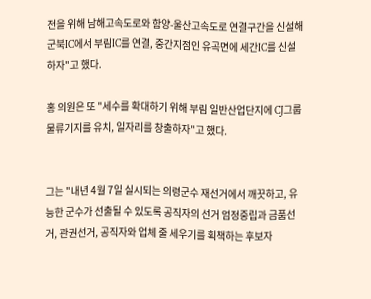전을 위해 남해고속도로와 함양-울산고속도로 연결구간을 신설해 군북IC에서 부림IC를 연결, 중간지점인 유곡면에 세간IC를 신설하자"고 했다.

홍 의원은 또 "세수를 확대하기 위해 부림 일반산업단지에 CJ그룹 물류기지를 유치, 일자리를 창출하자"고 했다.


그는 "내년 4월 7일 실시되는 의령군수 재선거에서 깨끗하고, 유능한 군수가 선출될 수 있도록 공직자의 선거 엄정중립과 금품선거, 관권선거, 공직자와 업체 줄 세우기를 획책하는 후보자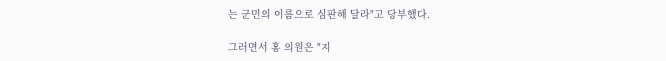는 군민의 이름으로 심판해 달라"고 당부했다.

그러면서 홍 의원은 "지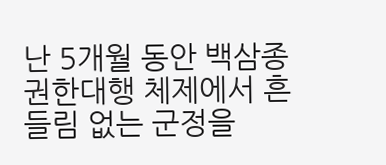난 5개월 동안 백삼종 권한대행 체제에서 흔들림 없는 군정을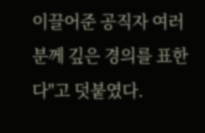이끌어준 공직자 여러분께 깊은 경의를 표한다"고 덧붙였다.